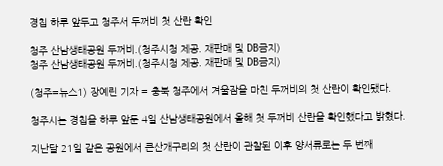경칩 하루 앞두고 청주서 두꺼비 첫 산란 확인

청주 산남생태공원 두꺼비.(청주시청 제공. 재판매 및 DB금지)
청주 산남생태공원 두꺼비.(청주시청 제공. 재판매 및 DB금지)

(청주=뉴스1) 장예린 기자 = 충북 청주에서 겨울잠을 마친 두꺼비의 첫 산란이 확인됐다.

청주시는 경칩을 하루 앞둔 4일 산남생태공원에서 올해 첫 두꺼비 산란을 확인했다고 밝혔다.

지난달 21일 같은 공원에서 큰산개구리의 첫 산란이 관찰된 이후 양서류로는 두 번째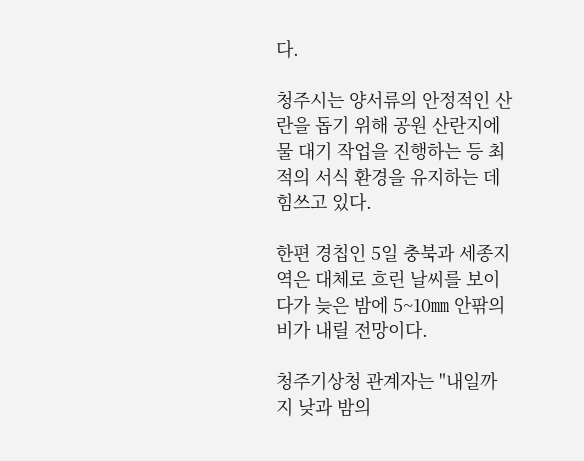다.

청주시는 양서류의 안정적인 산란을 돕기 위해 공원 산란지에 물 대기 작업을 진행하는 등 최적의 서식 환경을 유지하는 데 힘쓰고 있다.

한편 경칩인 5일 충북과 세종지역은 대체로 흐린 날씨를 보이다가 늦은 밤에 5~10㎜ 안팎의 비가 내릴 전망이다.

청주기상청 관계자는 "내일까지 낮과 밤의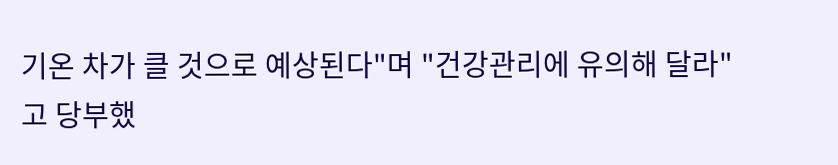기온 차가 클 것으로 예상된다"며 "건강관리에 유의해 달라"고 당부했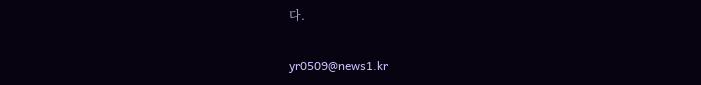다.

yr0509@news1.kr